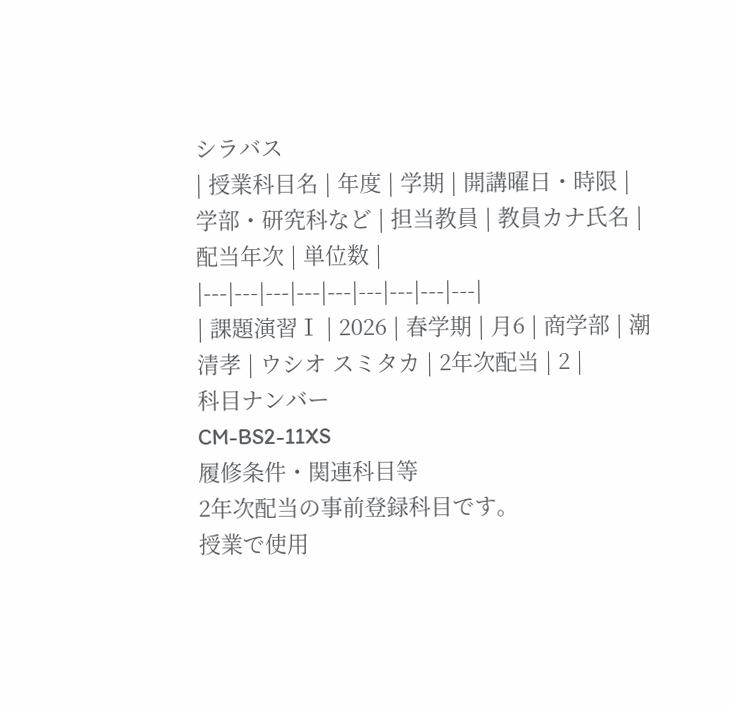シラバス
| 授業科目名 | 年度 | 学期 | 開講曜日・時限 | 学部・研究科など | 担当教員 | 教員カナ氏名 | 配当年次 | 単位数 |
|---|---|---|---|---|---|---|---|---|
| 課題演習Ⅰ | 2026 | 春学期 | 月6 | 商学部 | 潮 清孝 | ウシオ スミタカ | 2年次配当 | 2 |
科目ナンバー
CM-BS2-11XS
履修条件・関連科目等
2年次配当の事前登録科目です。
授業で使用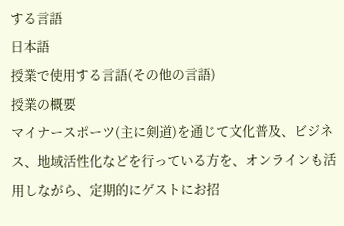する言語
日本語
授業で使用する言語(その他の言語)
授業の概要
マイナースポーツ(主に剣道)を通じて文化普及、ビジネス、地域活性化などを行っている方を、オンラインも活用しながら、定期的にゲストにお招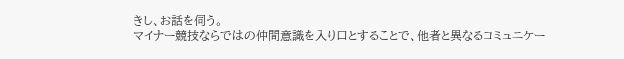きし、お話を伺う。
マイナー競技ならではの仲間意識を入り口とすることで、他者と異なるコミュニケー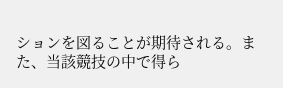ションを図ることが期待される。また、当該競技の中で得ら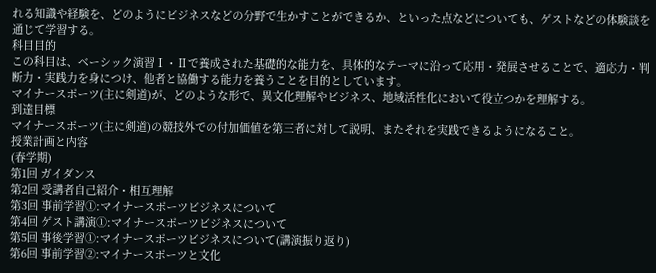れる知識や経験を、どのようにビジネスなどの分野で生かすことができるか、といった点などについても、ゲストなどの体験談を通じて学習する。
科目目的
この科目は、ベーシック演習Ⅰ・Ⅱで養成された基礎的な能力を、具体的なテーマに沿って応用・発展させることで、適応力・判断力・実践力を身につけ、他者と協働する能力を養うことを目的としています。
マイナースポーツ(主に剣道)が、どのような形で、異文化理解やビジネス、地域活性化において役立つかを理解する。
到達目標
マイナースポーツ(主に剣道)の競技外での付加価値を第三者に対して説明、またそれを実践できるようになること。
授業計画と内容
(春学期)
第1回 ガイダンス
第2回 受講者自己紹介・相互理解
第3回 事前学習①:マイナースポーツビジネスについて
第4回 ゲスト講演①:マイナースポーツビジネスについて
第5回 事後学習①:マイナースポーツビジネスについて(講演振り返り)
第6回 事前学習②:マイナースポーツと文化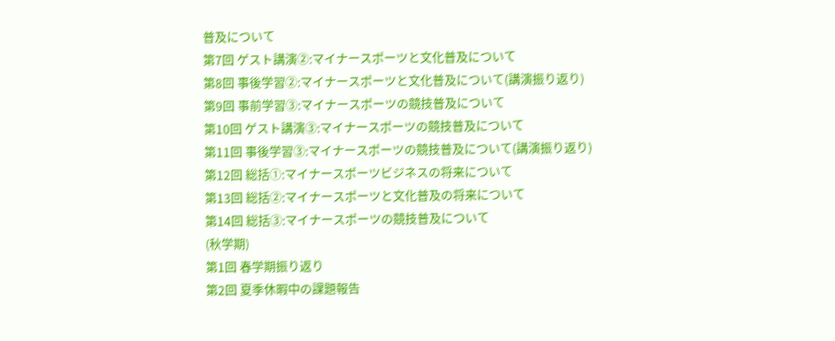普及について
第7回 ゲスト講演②:マイナースポーツと文化普及について
第8回 事後学習②:マイナースポーツと文化普及について(講演振り返り)
第9回 事前学習③:マイナースポーツの競技普及について
第10回 ゲスト講演③:マイナースポーツの競技普及について
第11回 事後学習③:マイナースポーツの競技普及について(講演振り返り)
第12回 総括①:マイナースポーツビジネスの将来について
第13回 総括②:マイナースポーツと文化普及の将来について
第14回 総括③:マイナースポーツの競技普及について
(秋学期)
第1回 春学期振り返り
第2回 夏季休暇中の課題報告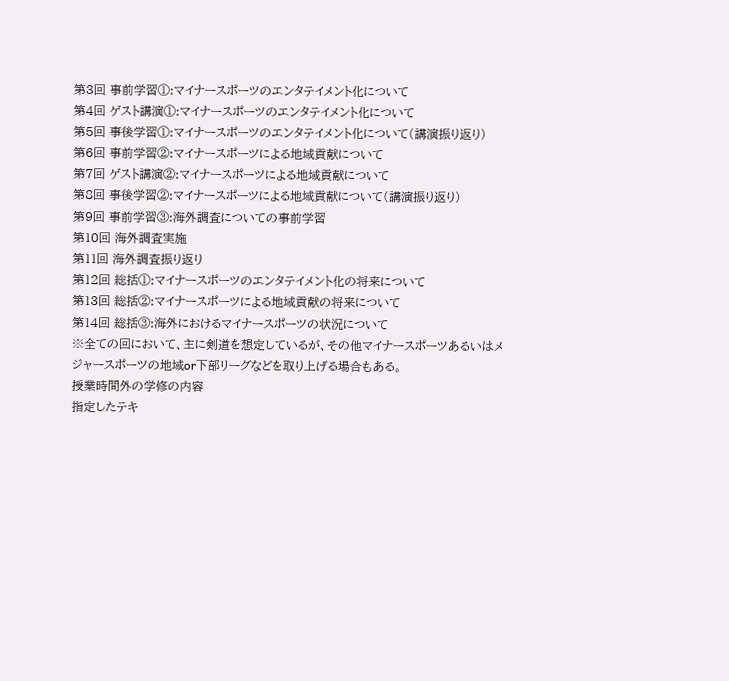第3回 事前学習①:マイナースポーツのエンタテイメント化について
第4回 ゲスト講演①:マイナースポーツのエンタテイメント化について
第5回 事後学習①:マイナースポーツのエンタテイメント化について(講演振り返り)
第6回 事前学習②:マイナースポーツによる地域貢献について
第7回 ゲスト講演②:マイナースポーツによる地域貢献について
第8回 事後学習②:マイナースポーツによる地域貢献について(講演振り返り)
第9回 事前学習③:海外調査についての事前学習
第10回 海外調査実施
第11回 海外調査振り返り
第12回 総括①:マイナースポーツのエンタテイメント化の将来について
第13回 総括②:マイナースポーツによる地域貢献の将来について
第14回 総括③:海外におけるマイナースポーツの状況について
※全ての回において、主に剣道を想定しているが、その他マイナースポーツあるいはメジャースポーツの地域or下部リーグなどを取り上げる場合もある。
授業時間外の学修の内容
指定したテキ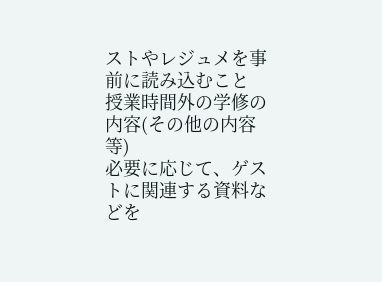ストやレジュメを事前に読み込むこと
授業時間外の学修の内容(その他の内容等)
必要に応じて、ゲストに関連する資料などを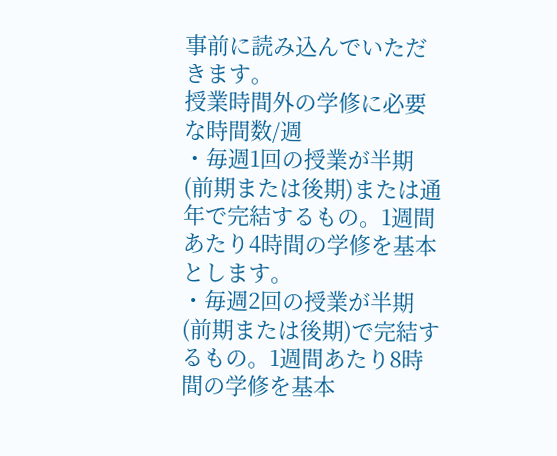事前に読み込んでいただきます。
授業時間外の学修に必要な時間数/週
・毎週1回の授業が半期(前期または後期)または通年で完結するもの。1週間あたり4時間の学修を基本とします。
・毎週2回の授業が半期(前期または後期)で完結するもの。1週間あたり8時間の学修を基本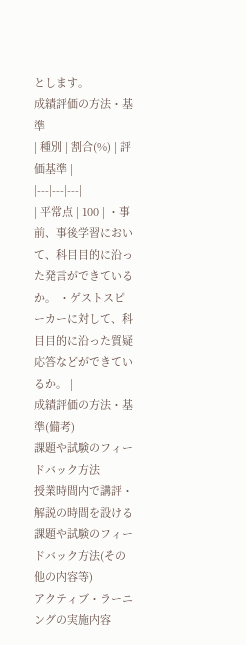とします。
成績評価の方法・基準
| 種別 | 割合(%) | 評価基準 |
|---|---|---|
| 平常点 | 100 | ・事前、事後学習において、科目目的に沿った発言ができているか。 ・ゲストスピーカーに対して、科目目的に沿った質疑応答などができているか。 |
成績評価の方法・基準(備考)
課題や試験のフィードバック方法
授業時間内で講評・解説の時間を設ける
課題や試験のフィードバック方法(その他の内容等)
アクティブ・ラーニングの実施内容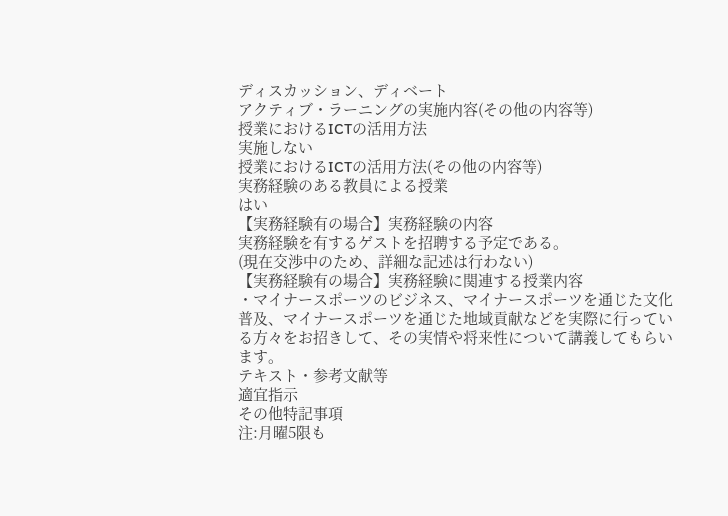ディスカッション、ディベート
アクティブ・ラーニングの実施内容(その他の内容等)
授業におけるICTの活用方法
実施しない
授業におけるICTの活用方法(その他の内容等)
実務経験のある教員による授業
はい
【実務経験有の場合】実務経験の内容
実務経験を有するゲストを招聘する予定である。
(現在交渉中のため、詳細な記述は行わない)
【実務経験有の場合】実務経験に関連する授業内容
・マイナースポーツのビジネス、マイナースポーツを通じた文化普及、マイナースポーツを通じた地域貢献などを実際に行っている方々をお招きして、その実情や将来性について講義してもらいます。
テキスト・参考文献等
適宜指示
その他特記事項
注:月曜5限も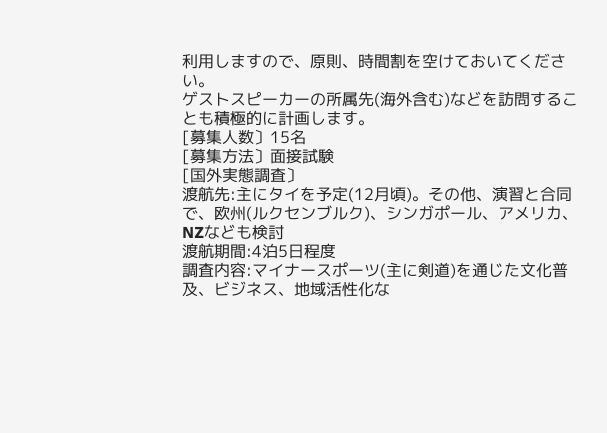利用しますので、原則、時間割を空けておいてください。
ゲストスピーカーの所属先(海外含む)などを訪問することも積極的に計画します。
[募集人数〕15名
[募集方法〕面接試験
[国外実態調査〕
渡航先:主にタイを予定(12月頃)。その他、演習と合同で、欧州(ルクセンブルク)、シンガポール、アメリカ、NZなども検討
渡航期間:4泊5日程度
調査内容:マイナースポーツ(主に剣道)を通じた文化普及、ビジネス、地域活性化な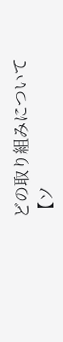どの取り組みについて
【ソ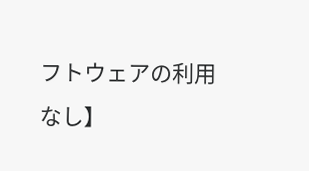フトウェアの利用なし】